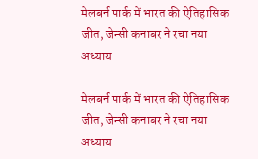मेलबर्न पार्क में भारत की ऐतिहासिक जीत, जेन्सी कनाबर ने रचा नया अध्याय

मेलबर्न पार्क में भारत की ऐतिहासिक जीत, जेन्सी कनाबर ने रचा नया अध्याय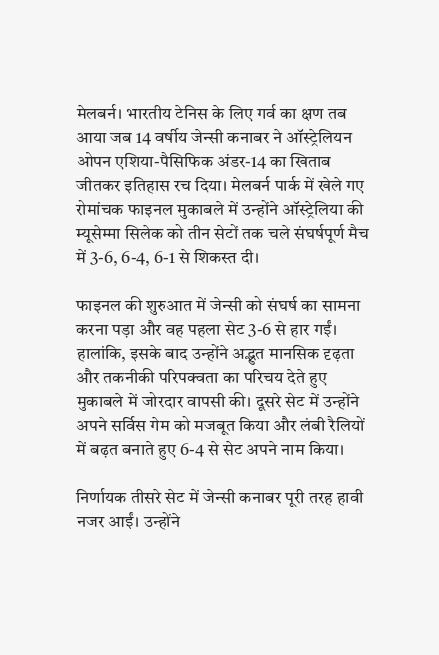मेलबर्न। भारतीय टेनिस के लिए गर्व का क्षण तब आया जब 14 वर्षीय जेन्सी कनाबर ने ऑस्ट्रेलियन ओपन एशिया-पैसिफिक अंडर-14 का खिताब जीतकर इतिहास रच दिया। मेलबर्न पार्क में खेले गए रोमांचक फाइनल मुकाबले में उन्होंने ऑस्ट्रेलिया की म्यूसेम्मा सिलेक को तीन सेटों तक चले संघर्षपूर्ण मैच में 3-6, 6-4, 6-1 से शिकस्त दी।

फाइनल की शुरुआत में जेन्सी को संघर्ष का सामना करना पड़ा और वह पहला सेट 3-6 से हार गईं। हालांकि, इसके बाद उन्होंने अद्भुत मानसिक दृढ़ता और तकनीकी परिपक्वता का परिचय देते हुए मुकाबले में जोरदार वापसी की। दूसरे सेट में उन्होंने अपने सर्विस गेम को मजबूत किया और लंबी रैलियों में बढ़त बनाते हुए 6-4 से सेट अपने नाम किया।

निर्णायक तीसरे सेट में जेन्सी कनाबर पूरी तरह हावी नजर आईं। उन्होंने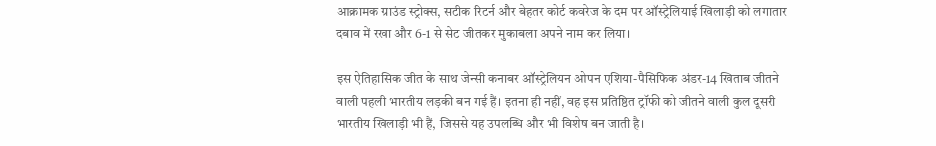आक्रामक ग्राउंड स्ट्रोक्स, सटीक रिटर्न और बेहतर कोर्ट कवरेज के दम पर ऑस्ट्रेलियाई खिलाड़ी को लगातार दबाव में रखा और 6-1 से सेट जीतकर मुकाबला अपने नाम कर लिया।

इस ऐतिहासिक जीत के साथ जेन्सी कनाबर ऑस्ट्रेलियन ओपन एशिया-पैसिफिक अंडर-14 खिताब जीतने वाली पहली भारतीय लड़की बन गई हैं। इतना ही नहीं, वह इस प्रतिष्ठित ट्रॉफी को जीतने वाली कुल दूसरी भारतीय खिलाड़ी भी हैं, जिससे यह उपलब्धि और भी विशेष बन जाती है।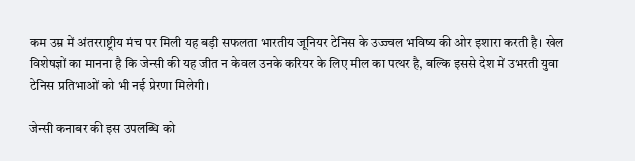कम उम्र में अंतरराष्ट्रीय मंच पर मिली यह बड़ी सफलता भारतीय जूनियर टेनिस के उज्ज्वल भविष्य की ओर इशारा करती है। खेल विशेषज्ञों का मानना है कि जेन्सी की यह जीत न केवल उनके करियर के लिए मील का पत्थर है, बल्कि इससे देश में उभरती युवा टेनिस प्रतिभाओं को भी नई प्रेरणा मिलेगी।

जेन्सी कनाबर की इस उपलब्धि को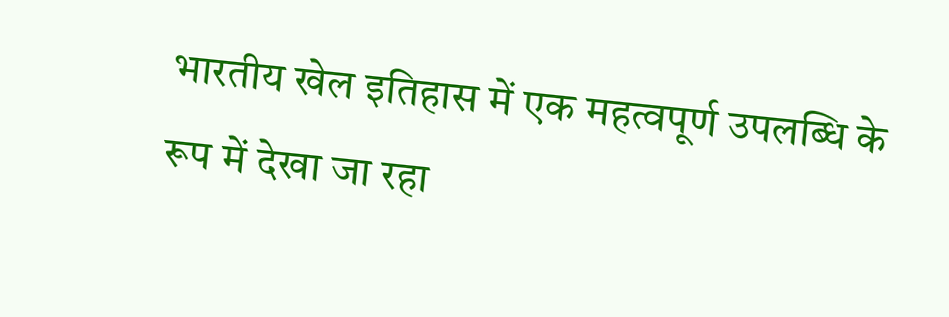भारतीय खेल इतिहास में एक महत्वपूर्ण उपलब्धि के रूप में देखा जा रहा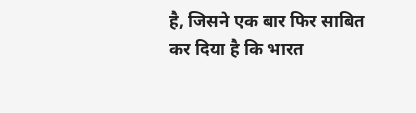है, जिसने एक बार फिर साबित कर दिया है कि भारत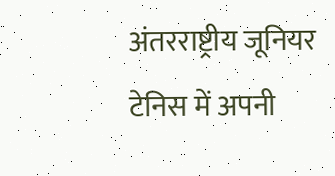अंतरराष्ट्रीय जूनियर टेनिस में अपनी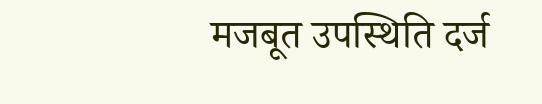मजबूत उपस्थिति दर्ज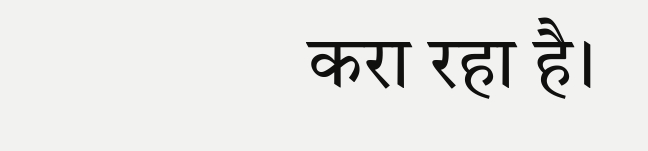करा रहा है।